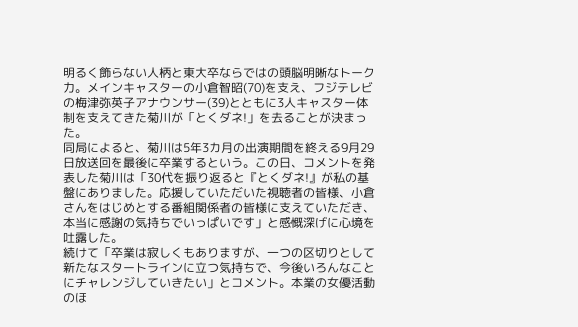明るく飾らない人柄と東大卒ならではの頭脳明晰なトーク力。メインキャスターの小倉智昭(70)を支え、フジテレビの梅津弥英子アナウンサー(39)とともに3人キャスター体制を支えてきた菊川が「とくダネ!」を去ることが決まった。
同局によると、菊川は5年3カ月の出演期間を終える9月29日放送回を最後に卒業するという。この日、コメントを発表した菊川は「30代を振り返ると『とくダネ!』が私の基盤にありました。応援していただいた視聴者の皆様、小倉さんをはじめとする番組関係者の皆様に支えていただき、本当に感謝の気持ちでいっぱいです」と感慨深げに心境を吐露した。
続けて「卒業は寂しくもありますが、一つの区切りとして新たなスタートラインに立つ気持ちで、今後いろんなことにチャレンジしていきたい」とコメント。本業の女優活動のほ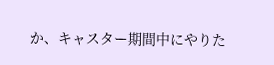か、キャスター期間中にやりた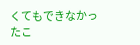くてもできなかったこ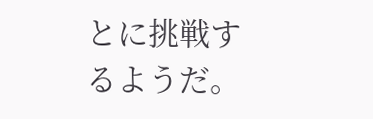とに挑戦するようだ。